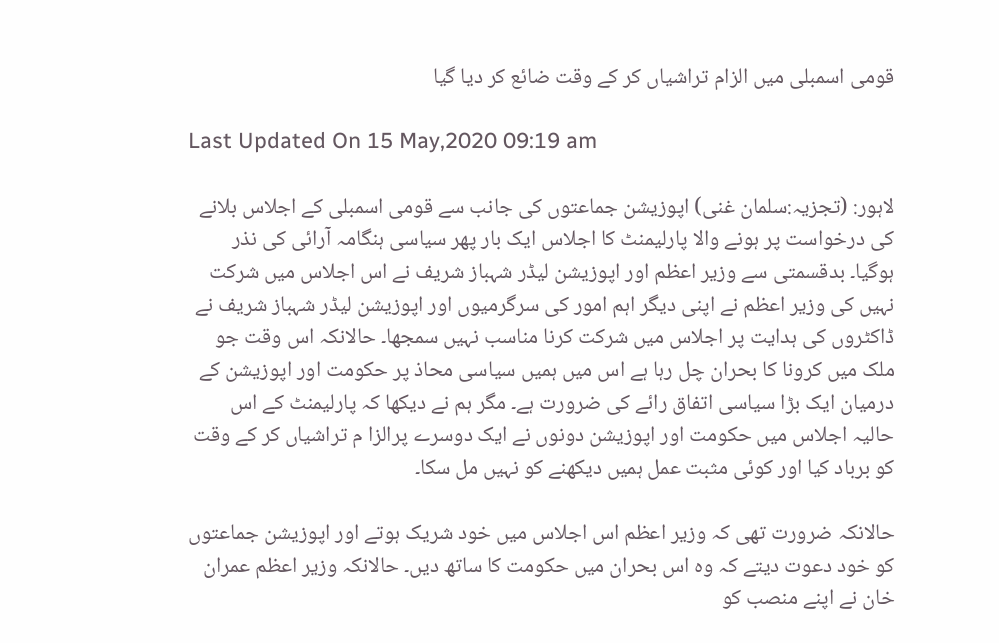قومی اسمبلی میں الزام تراشیاں کر کے وقت ضائع کر دیا گیا

Last Updated On 15 May,2020 09:19 am

لاہور: (تجزیہ:سلمان غنی) اپوزیشن جماعتوں کی جانب سے قومی اسمبلی کے اجلاس بلانے کی درخواست پر ہونے والا پارلیمنٹ کا اجلاس ایک بار پھر سیاسی ہنگامہ آرائی کی نذر ہوگیا۔ بدقسمتی سے وزیر اعظم اور اپوزیشن لیڈر شہباز شریف نے اس اجلاس میں شرکت نہیں کی وزیر اعظم نے اپنی دیگر اہم امور کی سرگرمیوں اور اپوزیشن لیڈر شہباز شریف نے ڈاکٹروں کی ہدایت پر اجلاس میں شرکت کرنا مناسب نہیں سمجھا۔ حالانکہ اس وقت جو ملک میں کرونا کا بحران چل رہا ہے اس میں ہمیں سیاسی محاذ پر حکومت اور اپوزیشن کے درمیان ایک بڑا سیاسی اتفاق رائے کی ضرورت ہے۔ مگر ہم نے دیکھا کہ پارلیمنٹ کے اس حالیہ اجلاس میں حکومت اور اپوزیشن دونوں نے ایک دوسرے پرالزا م تراشیاں کر کے وقت کو برباد کیا اور کوئی مثبت عمل ہمیں دیکھنے کو نہیں مل سکا۔

حالانکہ ضرورت تھی کہ وزیر اعظم اس اجلاس میں خود شریک ہوتے اور اپوزیشن جماعتوں کو خود دعوت دیتے کہ وہ اس بحران میں حکومت کا ساتھ دیں۔ حالانکہ وزیر اعظم عمران خان نے اپنے منصب کو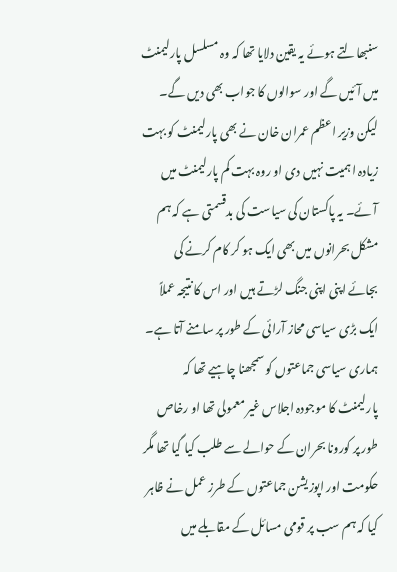سنبھالتے ہوئے یہ یقین دلایا تھا کہ وہ مسلسل پارلیمنٹ میں آئیں گے اور سوالوں کا جواب بھی دیں گے۔ لیکن وزیر اعظم عمران خان نے بھی پارلیمنٹ کو بہت زیادہ اہمیت نہیں دی او روہ بہت کم پارلیمنٹ میں آئے۔ یہ پاکستان کی سیاست کی بدقسمتی ہے کہ ہم مشکل بحرانوں میں بھی ایک ہو کر کام کرنے کی بجائے اپنی اپنی جنگ لڑتے ہیں اور اس کا نتیجہ عملاً ایک بڑی سیاسی محاز آرائی کے طور پر سامنے آتا ہے۔ ہماری سیاسی جماعتوں کو سمجھنا چاہیے تھا کہ پارلیمنٹ کا موجودہ اجلاس غیر معمولی تھا او رخاص طور پر کورونا بحران کے حوالے سے طلب کیا گیا تھا مگر حکومت اور اپوزیشن جماعتوں کے طرز عمل نے ظاہر کیا کہ ہم سب پر قومی مسائل کے مقابلے میں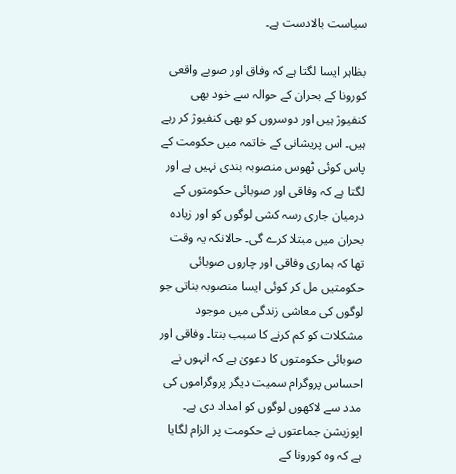سیاست بالادست ہے۔

بظاہر ایسا لگتا ہے کہ وفاق اور صوبے واقعی کورونا کے بحران کے حوالہ سے خود بھی کنفیوژ ہیں اور دوسروں کو بھی کنفیوژ کر رہے ہیں۔ اس پریشانی کے خاتمہ میں حکومت کے پاس کوئی ٹھوس منصوبہ بندی نہیں ہے اور لگتا ہے کہ وفاقی اور صوبائی حکومتوں کے درمیان جاری رسہ کشی لوگوں کو اور زیادہ بحران میں مبتلا کرے گی۔ حالانکہ یہ وقت تھا کہ ہماری وفاقی اور چاروں صوبائی حکومتیں مل کر کوئی ایسا منصوبہ بناتی جو لوگوں کی معاشی زندگی میں موجود مشکلات کو کم کرنے کا سبب بنتا۔ وفاقی اور صوبائی حکومتوں کا دعویٰ ہے کہ انہوں نے احساس پروگرام سمیت دیگر پروگراموں کی مدد سے لاکھوں لوگوں کو امداد دی ہے۔ اپوزیشن جماعتوں نے حکومت پر الزام لگایا ہے کہ وہ کورونا کے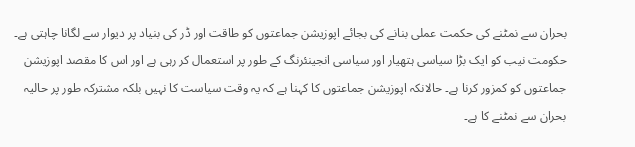بحران سے نمٹنے کی حکمت عملی بنانے کی بجائے اپوزیشن جماعتوں کو طاقت اور ڈر کی بنیاد پر دیوار سے لگانا چاہتی ہے۔ حکومت نیب کو ایک بڑا سیاسی ہتھیار اور سیاسی انجینئرنگ کے طور پر استعمال کر رہی ہے اور اس کا مقصد اپوزیشن جماعتوں کو کمزور کرنا ہے۔ حالانکہ اپوزیشن جماعتوں کا کہنا ہے کہ یہ وقت سیاست کا نہیں بلکہ مشترکہ طور پر حالیہ بحران سے نمٹنے کا ہے۔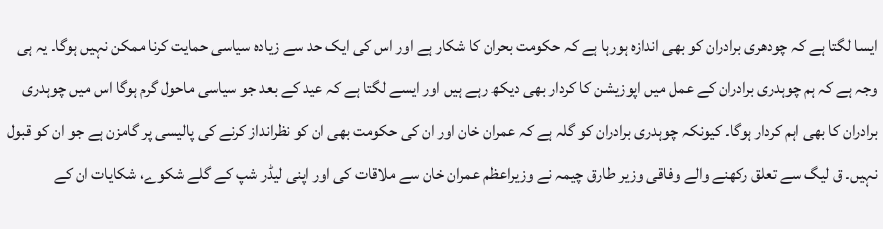ایسا لگتا ہے کہ چودھری برادران کو بھی اندازہ ہورہا ہے کہ حکومت بحران کا شکار ہے اور اس کی ایک حد سے زیادہ سیاسی حمایت کرنا ممکن نہیں ہوگا۔ یہ ہی وجہ ہے کہ ہم چوہدری برادران کے عمل میں اپوزیشن کا کردار بھی دیکھ رہے ہیں اور ایسے لگتا ہے کہ عید کے بعد جو سیاسی ماحول گرم ہوگا اس میں چوہدری برادران کا بھی اہم کردار ہوگا۔ کیونکہ چوہدری برادران کو گلہ ہے کہ عمران خان اور ان کی حکومت بھی ان کو نظرانداز کرنے کی پالیسی پر گامزن ہے جو ان کو قبول نہیں۔ ق لیگ سے تعلق رکھنے والے وفاقی وزیر طارق چیمہ نے وزیراعظم عمران خان سے ملاقات کی اور اپنی لیڈر شپ کے گلے شکوے، شکایات ان کے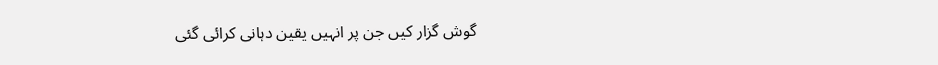گوش گزار کیں جن پر انہیں یقین دہانی کرائی گئی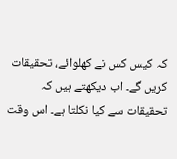کہ کیس کس نے کھلوائے، تحقیقات کریں گے۔ اب دیکھتے ہیں کہ تحقیقات سے کیا نکلتا ہے۔ اس وقت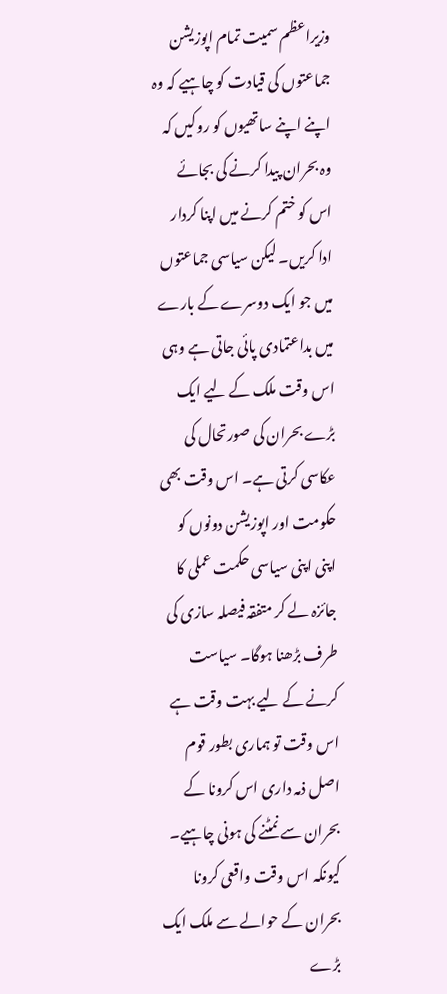وزیراعظم سمیت تمام اپوزیشن جماعتوں کی قیادت کو چاہیے کہ وہ اپنے اپنے ساتھیوں کو روکیں کہ وہ بحران پیدا کرنے کی بجائے اس کو ختم کرنے میں اپنا کردار ادا کریں۔ لیکن سیاسی جماعتوں میں جو ایک دوسرے کے بارے میں بداعتمادی پائی جاتی ہے وہی اس وقت ملک کے لیے ایک بڑے بحران کی صورتحال کی عکاسی کرتی ہے۔ اس وقت بھی حکومت اور اپوزیشن دونوں کو اپنی اپنی سیاسی حکمت عملی کا جائزہ لے کر متفقہ فیصلہ سازی کی طرف بڑھنا ہوگا۔ سیاست کرنے کے لیے بہت وقت ہے اس وقت تو ہماری بطور قوم اصل ذمہ داری اس کرونا کے بحران سے نمٹنے کی ہونی چاہیے۔ کیونکہ اس وقت واقعی کرونا بحران کے حوالے سے ملک ایک بڑے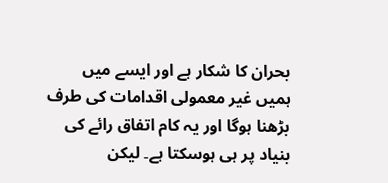بحران کا شکار ہے اور ایسے میں ہمیں غیر معمولی اقدامات کی طرف بڑھنا ہوگا اور یہ کام اتفاق رائے کی بنیاد پر ہی ہوسکتا ہے۔ لیکن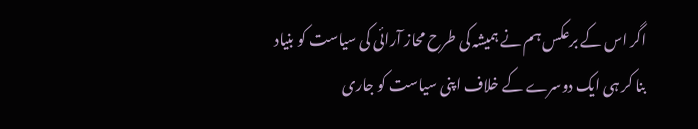اگر اس کے برعکس ہم نے ہمیشہ کی طرح محاز آرائی کی سیاست کو بنیاد بنا کر ہی ایک دوسرے کے خلاف اپنی سیاست کو جاری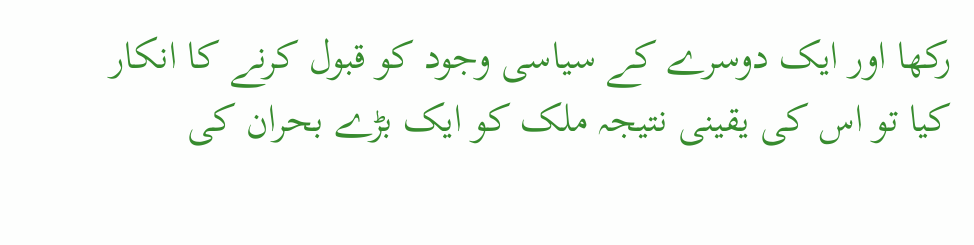رکھا اور ایک دوسرے کے سیاسی وجود کو قبول کرنے کا انکار کیا تو اس کی یقینی نتیجہ ملک کو ایک بڑے بحران کی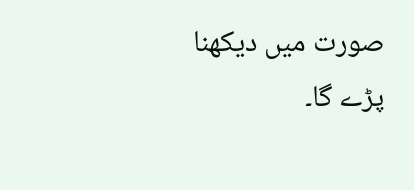صورت میں دیکھنا پڑے گا۔